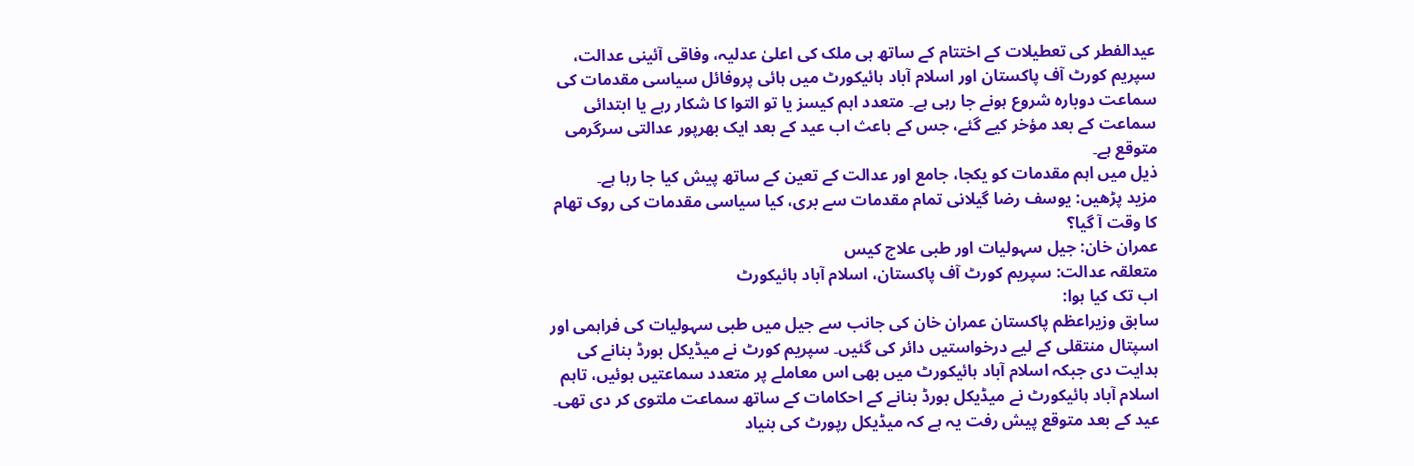عیدالفطر کی تعطیلات کے اختتام کے ساتھ ہی ملک کی اعلیٰ عدلیہ، وفاقی آئینی عدالت، سپریم کورٹ آف پاکستان اور اسلام آباد ہائیکورٹ میں ہائی پروفائل سیاسی مقدمات کی سماعت دوبارہ شروع ہونے جا رہی ہے۔ متعدد اہم کیسز یا تو التوا کا شکار رہے یا ابتدائی سماعت کے بعد مؤخر کیے گئے، جس کے باعث اب عید کے بعد ایک بھرپور عدالتی سرگرمی متوقع ہے۔
ذیل میں اہم مقدمات کو یکجا، جامع اور عدالت کے تعین کے ساتھ پیش کیا جا رہا ہے۔
مزید پڑھیں: یوسف رضا گیلانی تمام مقدمات سے بری، کیا سیاسی مقدمات کی روک تھام کا وقت آ گیا؟
عمران خان: جیل سہولیات اور طبی علاج کیس
متعلقہ عدالت: سپریم کورٹ آف پاکستان، اسلام آباد ہائیکورٹ
اب تک کیا ہوا:
سابق وزیراعظم پاکستان عمران خان کی جانب سے جیل میں طبی سہولیات کی فراہمی اور اسپتال منتقلی کے لیے درخواستیں دائر کی گئیں۔ سپریم کورٹ نے میڈیکل بورڈ بنانے کی ہدایت دی جبکہ اسلام آباد ہائیکورٹ میں بھی اس معاملے پر متعدد سماعتیں ہوئیں، تاہم اسلام آباد ہائیکورٹ نے میڈیکل بورڈ بنانے کے احکامات کے ساتھ سماعت ملتوی کر دی تھی۔
عید کے بعد متوقع پیش رفت یہ ہے کہ میڈیکل رپورٹ کی بنیاد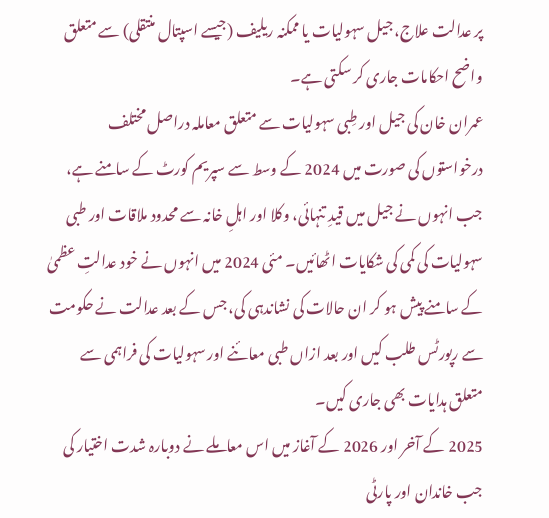پر عدالت علاج، جیل سہولیات یا ممکنہ ریلیف (جیسے اسپتال منتقلی) سے متعلق واضح احکامات جاری کر سکتی ہے۔
عمران خان کی جیل اور طِبی سہولیات سے متعلق معاملہ دراصل مختلف درخواستوں کی صورت میں 2024 کے وسط سے سپریم کورٹ کے سامنے ہے، جب انہوں نے جیل میں قیدِ تنہائی، وکلا اور اہلِ خانہ سے محدود ملاقات اور طبی سہولیات کی کمی کی شکایات اٹھائیں۔ مئی 2024 میں انہوں نے خود عدالتِ عظمیٰ کے سامنے پیش ہو کر ان حالات کی نشاندہی کی، جس کے بعد عدالت نے حکومت سے رپورٹس طلب کیں اور بعد ازاں طبی معائنے اور سہولیات کی فراہمی سے متعلق ہدایات بھی جاری کیں۔
2025 کے آخر اور 2026 کے آغاز میں اس معاملے نے دوبارہ شدت اختیار کی جب خاندان اور پارٹی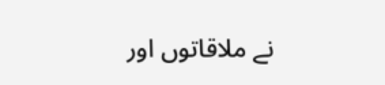نے ملاقاتوں اور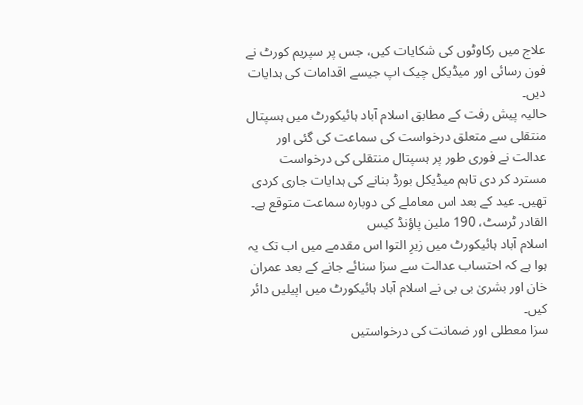علاج میں رکاوٹوں کی شکایات کیں، جس پر سپریم کورٹ نے فون رسائی اور میڈیکل چیک اپ جیسے اقدامات کی ہدایات دیں۔
حالیہ پیش رفت کے مطابق اسلام آباد ہائیکورٹ میں ہسپتال منتقلی سے متعلق درخواست کی سماعت کی گئی اور عدالت نے فوری طور پر ہسپتال منتقلی کی درخواست مسترد کر دی تاہم میڈیکل بورڈ بنانے کی ہدایات جاری کردی تھیں۔ عید کے بعد اس معاملے کی دوبارہ سماعت متوقع ہے۔
القادر ٹرسٹ، 190 ملین پاؤنڈ کیس
اسلام آباد ہائیکورٹ میں زیرِ التوا اس مقدمے میں اب تک یہ ہوا ہے کہ احتساب عدالت سے سزا سنائے جانے کے بعد عمران خان اور بشریٰ بی بی نے اسلام آباد ہائیکورٹ میں اپیلیں دائر کیں۔
سزا معطلی اور ضمانت کی درخواستیں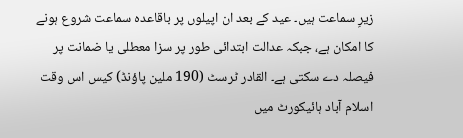زیرِ سماعت ہیں۔ عید کے بعد ان اپیلوں پر باقاعدہ سماعت شروع ہونے کا امکان ہے، جبکہ عدالت ابتدائی طور پر سزا معطلی یا ضمانت پر فیصلہ دے سکتی ہے۔ القادر ٹرسٹ (190 ملین پاؤنڈ) کیس اس وقت اسلام آباد ہائیکورٹ میں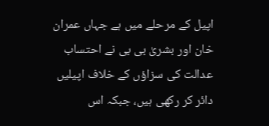اپیل کے مرحلے میں ہے جہاں عمران خان اور بشریٰ بی بی نے احتساب عدالت کی سزاؤں کے خلاف اپیلیں دائر کر رکھی ہیں، جبکہ اس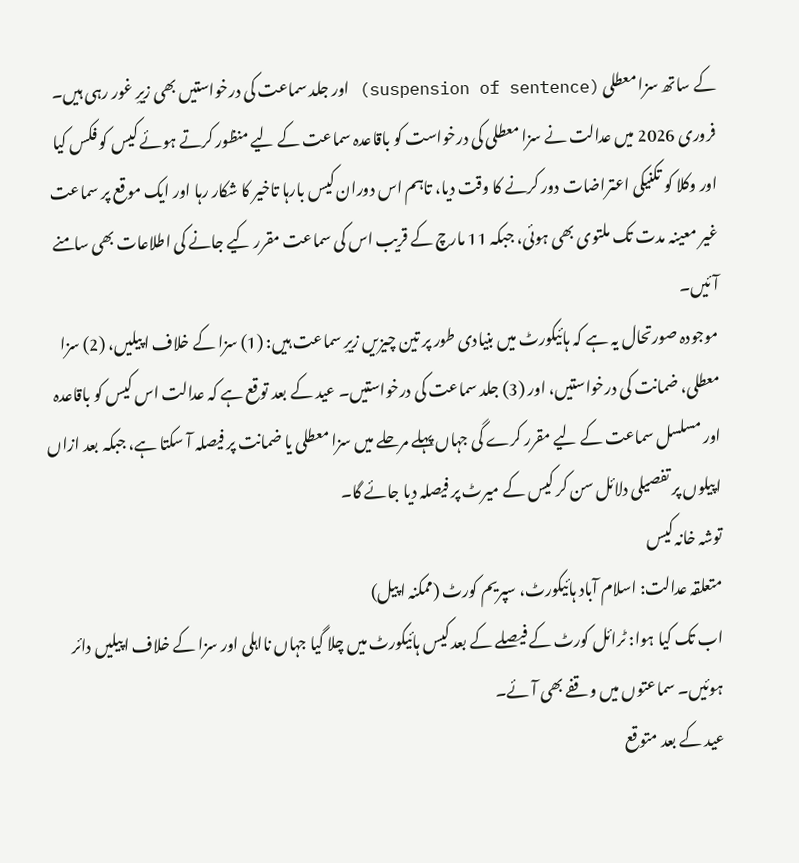کے ساتھ سزا معطلی (suspension of sentence) اور جلد سماعت کی درخواستیں بھی زیرِ غور رہی ہیں۔
فروری 2026 میں عدالت نے سزا معطلی کی درخواست کو باقاعدہ سماعت کے لیے منظور کرتے ہوئے کیس کو فکس کیا اور وکلا کو تکنیکی اعتراضات دور کرنے کا وقت دیا، تاہم اس دوران کیس بارہا تاخیر کا شکار رہا اور ایک موقع پر سماعت غیر معینہ مدت تک ملتوی بھی ہوئی، جبکہ 11 مارچ کے قریب اس کی سماعت مقرر کیے جانے کی اطلاعات بھی سامنے آئیں۔
موجودہ صورتحال یہ ہے کہ ہائیکورٹ میں بنیادی طور پر تین چیزیں زیرِ سماعت ہیں: (1) سزا کے خلاف اپیلیں، (2) سزا معطلی، ضمانت کی درخواستیں، اور (3) جلد سماعت کی درخواستیں۔ عید کے بعد توقع ہے کہ عدالت اس کیس کو باقاعدہ اور مسلسل سماعت کے لیے مقرر کرے گی جہاں پہلے مرحلے میں سزا معطلی یا ضمانت پر فیصلہ آ سکتا ہے، جبکہ بعد ازاں اپیلوں پر تفصیلی دلائل سن کر کیس کے میرٹ پر فیصلہ دیا جائے گا۔
توشہ خانہ کیس
متعلقہ عدالت: اسلام آباد ہائیکورٹ، سپریم کورٹ (ممکنہ اپیل)
اب تک کیا ہوا: ٹرائل کورٹ کے فیصلے کے بعد کیس ہائیکورٹ میں چلا گیا جہاں نااہلی اور سزا کے خلاف اپیلیں دائر ہوئیں۔ سماعتوں میں وقفے بھی آئے۔
عید کے بعد متوقع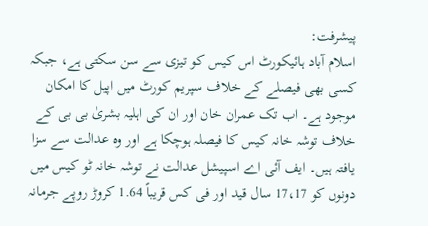پیشرفت:
اسلام آباد ہائیکورٹ اس کیس کو تیزی سے سن سکتی ہے، جبکہ کسی بھی فیصلے کے خلاف سپریم کورٹ میں اپیل کا امکان موجود ہے۔ اب تک عمران خان اور ان کی اہلیہ بشریٰ بی بی کے خلاف توشہ خانہ کیس کا فیصلہ ہوچکا ہے اور وہ عدالت سے سزا یافتہ ہیں۔ ایف آئی اے اسپیشل عدالت نے توشہ خانہ ٹو کیس میں دونوں کو 17،17 سال قید اور فی کس قریباً 1.64 کروڑ روپے جرمانہ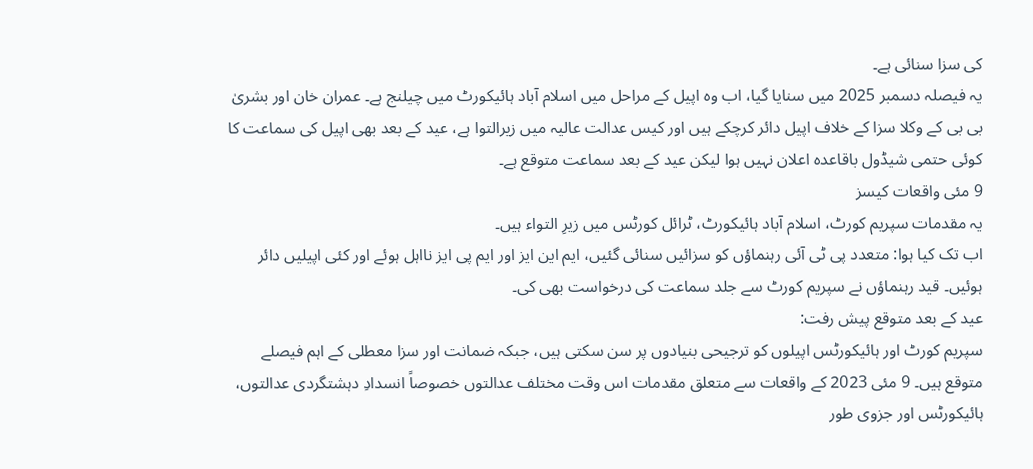کی سزا سنائی ہے۔
یہ فیصلہ دسمبر 2025 میں سنایا گیا، اب وہ اپیل کے مراحل میں اسلام آباد ہائیکورٹ میں چیلنج ہے۔ عمران خان اور بشریٰ بی بی کے وکلا سزا کے خلاف اپیل دائر کرچکے ہیں اور کیس عدالت عالیہ میں زیرالتوا ہے، عید کے بعد بھی اپیل کی سماعت کا کوئی حتمی شیڈول باقاعدہ اعلان نہیں ہوا لیکن عید کے بعد سماعت متوقع ہے۔
9 مئی واقعات کیسز
یہ مقدمات سپریم کورٹ، اسلام آباد ہائیکورٹ، ٹرائل کورٹس میں زیرِ التواء ہیں۔
اب تک کیا ہوا: متعدد پی ٹی آئی رہنماؤں کو سزائیں سنائی گئیں، ایم این ایز اور ایم پی ایز نااہل ہوئے اور کئی اپیلیں دائر ہوئیں۔ قید رہنماؤں نے سپریم کورٹ سے جلد سماعت کی درخواست بھی کی۔
عید کے بعد متوقع پیش رفت:
سپریم کورٹ اور ہائیکورٹس اپیلوں کو ترجیحی بنیادوں پر سن سکتی ہیں، جبکہ ضمانت اور سزا معطلی کے اہم فیصلے متوقع ہیں۔ 9 مئی 2023 کے واقعات سے متعلق مقدمات اس وقت مختلف عدالتوں خصوصاً انسدادِ دہشتگردی عدالتوں، ہائیکورٹس اور جزوی طور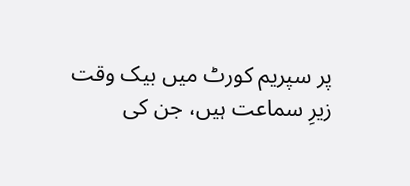پر سپریم کورٹ میں بیک وقت زیرِ سماعت ہیں، جن کی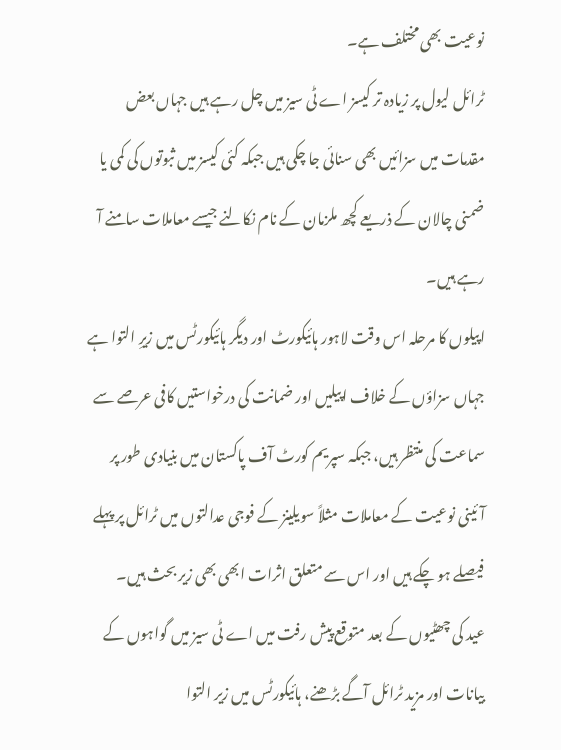نوعیت بھی مختلف ہے۔
ٹرائل لیول پر زیادہ تر کیسز اے ٹی سیز میں چل رہے ہیں جہاں بعض مقدمات میں سزائیں بھی سنائی جا چکی ہیں جبکہ کئی کیسز میں ثبوتوں کی کمی یا ضمنی چالان کے ذریعے کچھ ملزمان کے نام نکالنے جیسے معاملات سامنے آ رہے ہیں۔
اپیلوں کا مرحلہ اس وقت لاہور ہائیکورٹ اور دیگر ہائیکورٹس میں زیرِ التوا ہے جہاں سزاؤں کے خلاف اپیلیں اور ضمانت کی درخواستیں کافی عرصے سے سماعت کی منتظر ہیں، جبکہ سپریم کورٹ آف پاکستان میں بنیادی طور پر آئینی نوعیت کے معاملات مثلاً سویلینز کے فوجی عدالتوں میں ٹرائل پر پہلے فیصلے ہو چکے ہیں اور اس سے متعلق اثرات ابھی بھی زیر بحث ہیں۔
عید کی چھٹیوں کے بعد متوقع پیش رفت میں اے ٹی سیز میں گواہوں کے بیانات اور مزید ٹرائل آگے بڑھنے، ہائیکورٹس میں زیر التوا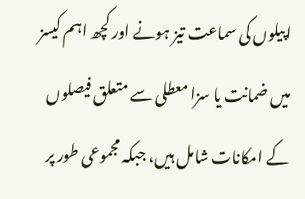اپیلوں کی سماعت تیز ہونے اور کچھ اہم کیسز میں ضمانت یا سزا معطلی سے متعلق فیصلوں کے امکانات شامل ہیں، جبکہ مجموعی طور پر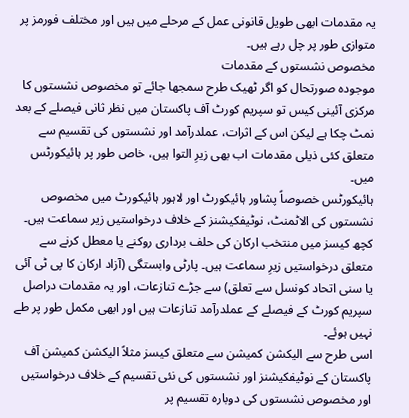یہ مقدمات ابھی طویل قانونی عمل کے مرحلے میں ہیں اور مختلف فورمز پر متوازی طور پر چل رہے ہیں۔
مخصوص نشستوں کے مقدمات
موجودہ صورتحال کو اگر ٹھیک طرح سمجھا جائے تو مخصوص نشستوں کا مرکزی آئینی کیس تو سپریم کورٹ آف پاکستان میں نظر ثانی فیصلے کے بعد نمٹ چکا ہے لیکن اس کے اثرات، عملدرآمد اور نشستوں کی تقسیم سے متعلق کئی ذیلی مقدمات اب بھی زیرِ التوا ہیں، خاص طور پر ہائیکورٹس میں۔
ہائیکورٹس خصوصاً پشاور ہائیکورٹ اور لاہور ہائیکورٹ میں مخصوص نشستوں کی الاٹمنٹ، نوٹیفکیشنز کے خلاف درخواستیں زیر سماعت ہیں۔ کچھ کیسز میں منتخب ارکان کی حلف برداری روکنے یا معطل کرنے سے متعلق درخواستیں زیرِ سماعت ہیں۔ پارٹی وابستگی (آزاد ارکان کا پی ٹی آئی یا سنی اتحاد کونسل سے تعلق) سے جڑے تنازعات، اور یہ مقدمات دراصل سپریم کورٹ کے فیصلے کے عملدرآمد تنازعات ہیں اور ابھی مکمل طور پر طے نہیں ہوئے۔
اسی طرح سے الیکشن کمیشن سے متعلق کیسز مثلاً الیکشن کمیشن آف پاکستان کے نوٹیفکیشنز اور نشستوں کی نئی تقسیم کے خلاف درخواستیں اور مخصوص نشستوں کی دوبارہ تقسیم پر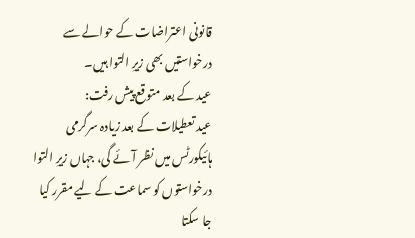قانونی اعتراضات کے حوالے سے درخواستیں بھی زیرِ التوا ہیں۔
عید کے بعد متوقع پیش رفت:
عید تعطیلات کے بعد زیادہ سرگرمی ہائیکورٹس میں نظر آئے گی، جہاں زیرِ التوا درخواستوں کو سماعت کے لیے مقرر کیا جا سکتا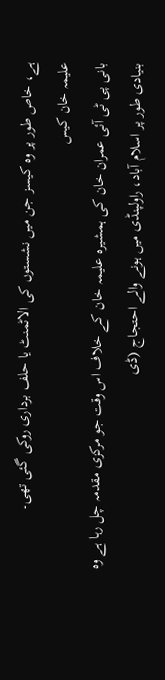ہے، خاص طور پر وہ کیسز جن میں نشستوں کی الاٹمنٹ یا حلف برداری روکی گئی تھی۔
علیمہ خان کیس
بانی پی ٹی آئی عمران خان کی ہمشیرہ علیمہ خان کے خلاف اس وقت جو مرکزی مقدمہ چل رہا ہے وہ بنیادی طور پر اسلام آباد، راولپنڈی میں ہونے والے احتجاج (ڈی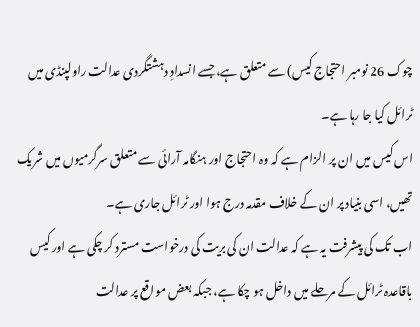چوک 26 نومبر احتجاج کیس) سے متعلق ہے، جسے انسدادِ دہشتگردی عدالت راولپنڈی میں ٹرائل کیا جا رہا ہے۔
اس کیس میں ان پر الزام ہے کہ وہ احتجاج اور ہنگامہ آرائی سے متعلق سرگرمیوں میں شریک تھیں، اسی بنیاد پر ان کے خلاف مقدمہ درج ہوا اور ٹرائل جاری ہے۔
اب تک کی پیشرفت یہ ہے کہ عدالت ان کی بریت کی درخواست مسترد کر چکی ہے اور کیس باقاعدہ ٹرائل کے مرحلے میں داخل ہو چکا ہے، جبکہ بعض مواقع پر عدالت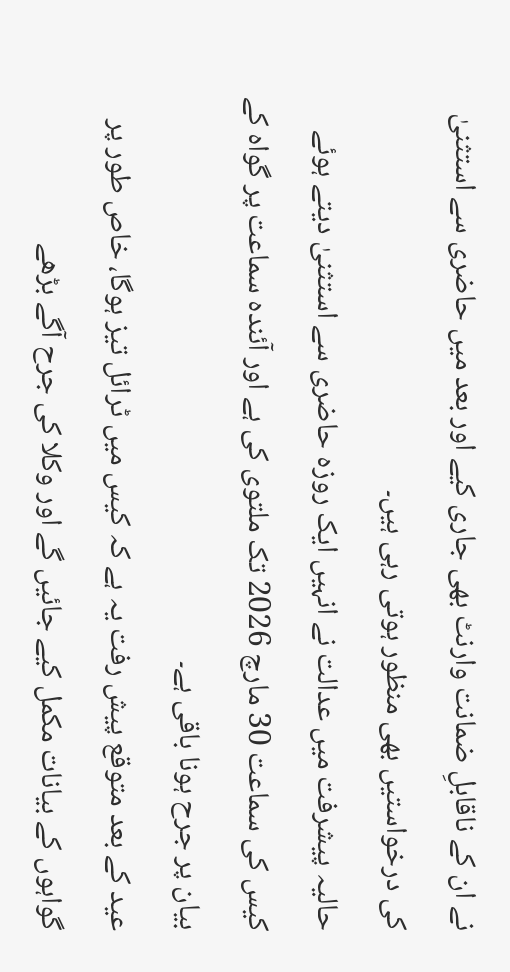نے ان کے ناقابلِ ضمانت وارنٹ بھی جاری کیے اور بعد میں حاضری سے استثنیٰ کی درخواستیں بھی منظور ہوتی رہی ہیں۔
حالیہ پیشرفت میں عدالت نے انہیں ایک روزہ حاضری سے استثنیٰ دیتے ہوئے کیس کی سماعت 30 مارچ 2026 تک ملتوی کی ہے اور آئندہ سماعت پر گواہ کے بیان پر جرح ہونا باقی ہے۔
عید کے بعد متوقع پیش رفت یہ ہے کہ کیس میں ٹرائل تیز ہوگا، خاص طور پر گواہوں کے بیانات مکمل کیے جائیں گے اور وکلا کی جرح آگے بڑھے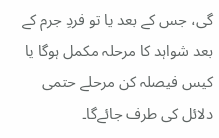گی، جس کے بعد یا تو فردِ جرم کے بعد شواہد کا مرحلہ مکمل ہوگا یا کیس فیصلہ کن مرحلے حتمی دلائل کی طرف جائےگا۔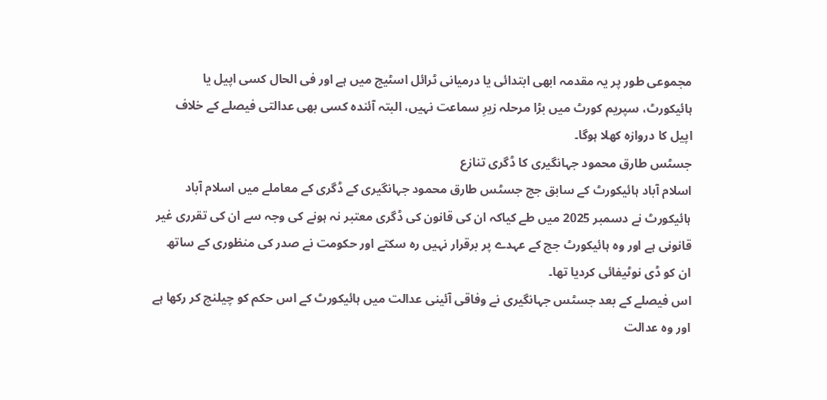مجموعی طور پر یہ مقدمہ ابھی ابتدائی یا درمیانی ٹرائل اسٹیج میں ہے اور فی الحال کسی اپیل یا ہائیکورٹ، سپریم کورٹ میں بڑا مرحلہ زیرِ سماعت نہیں، البتہ آئندہ کسی بھی عدالتی فیصلے کے خلاف اپیل کا دروازہ کھلا ہوگا۔
جسٹس طارق محمود جہانگیری کا ڈگری تنازع
اسلام آباد ہائیکورٹ کے سابق جج جسٹس طارق محمود جہانگیری کے ڈگری کے معاملے میں اسلام آباد ہائیکورٹ نے دسمبر 2025 میں طے کیاکہ ان کی قانون کی ڈگری معتبر نہ ہونے کی وجہ سے ان کی تقرری غیر قانونی ہے اور وہ ہائیکورٹ جج کے عہدے پر برقرار نہیں رہ سکتے اور حکومت نے صدر کی منظوری کے ساتھ ان کو ڈی نوٹیفائی کردیا تھا۔
اس فیصلے کے بعد جسٹس جہانگیری نے وفاقی آئینی عدالت میں ہائیکورٹ کے اس حکم کو چیلنج کر رکھا ہے اور وہ عدالت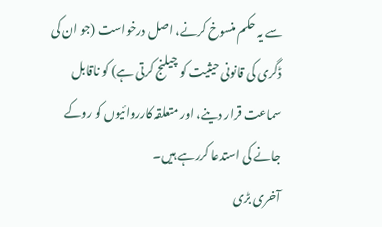سے یہ حکم منسوخ کرنے، اصل درخواست (جو ان کی ڈگری کی قانونی حیثیت کو چیلنج کرتی ہے) کو ناقابل سماعت قرار دینے، اور متعلقہ کارروائیوں کو روکے جانے کی استدعا کررہے ہیں۔
آخری بڑی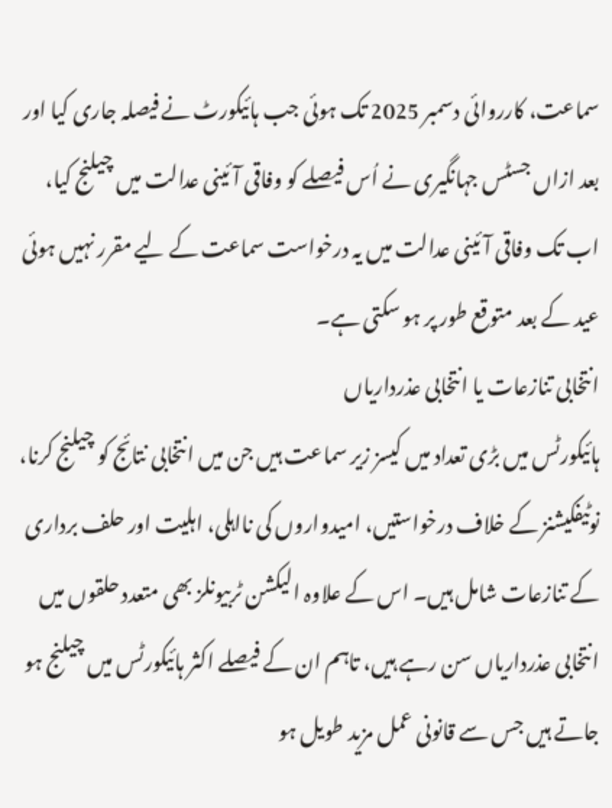سماعت، کارروائی دسمبر 2025 تک ہوئی جب ہائیکورٹ نے فیصلہ جاری کیا اور بعد ازاں جسٹس جہانگیری نے اُس فیصلے کو وفاقی آئینی عدالت میں چیلنج کیا، اب تک وفاقی آئینی عدالت میں یہ درخواست سماعت کے لیے مقرر نہیں ہوئی عید کے بعد متوقع طور پر ہو سکتی ہے۔
انتخابی تنازعات یا انتخابی عذرداریاں
ہائیکورٹس میں بڑی تعداد میں کیسز زیر سماعت ہیں جن میں انتخابی نتائج کو چیلنج کرنا، نوٹیفکیشنز کے خلاف درخواستیں، امیدواروں کی نااہلی، اہلیت اور حلف برداری کے تنازعات شامل ہیں۔ اس کے علاوہ الیکشن ٹربیونلز بھی متعدد حلقوں میں انتخابی عذرداریاں سن رہے ہیں، تاہم ان کے فیصلے اکثر ہائیکورٹس میں چیلنج ہو جاتے ہیں جس سے قانونی عمل مزید طویل ہو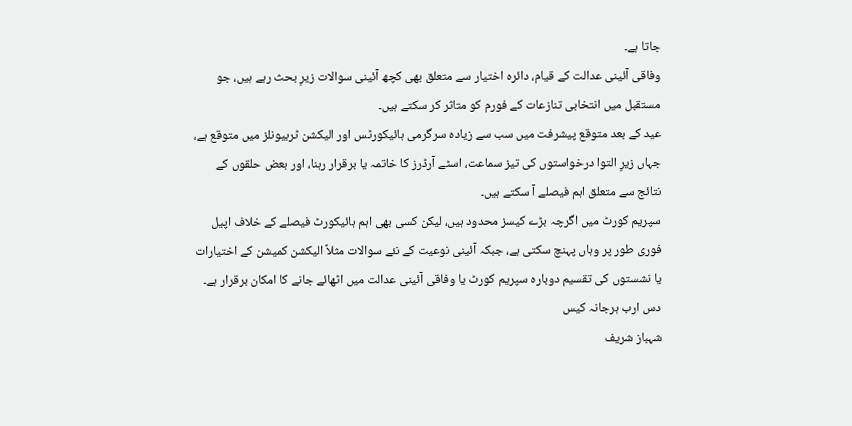جاتا ہے۔
وفاقی آئینی عدالت کے قیام، دائرہ اختیار سے متعلق بھی کچھ آئینی سوالات زیرِ بحث رہے ہیں، جو مستقبل میں انتخابی تنازعات کے فورم کو متاثر کر سکتے ہیں۔
عید کے بعد متوقع پیشرفت میں سب سے زیادہ سرگرمی ہائیکورٹس اور الیکشن ٹربیونلز میں متوقع ہے، جہاں زیرِ التوا درخواستوں کی تیز سماعت، اسٹے آرڈرز کا خاتمہ یا برقرار رہنا، اور بعض حلقوں کے نتائج سے متعلق اہم فیصلے آ سکتے ہیں۔
سپریم کورٹ میں اگرچہ بڑے کیسز محدود ہیں، لیکن کسی بھی اہم ہائیکورٹ فیصلے کے خلاف اپیل فوری طور پر وہاں پہنچ سکتی ہے، جبکہ آئینی نوعیت کے نئے سوالات مثلاً الیکشن کمیشن کے اختیارات یا نشستوں کی تقسیم دوبارہ سپریم کورٹ یا وفاقی آئینی عدالت میں اٹھائے جانے کا امکان برقرار ہے۔
دس ارب ہرجانہ کیس
شہباز شریف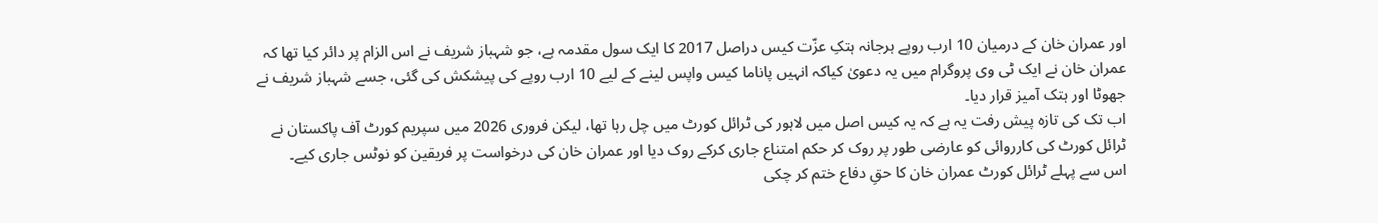اور عمران خان کے درمیان 10 ارب روپے ہرجانہ ہتکِ عزّت کیس دراصل 2017 کا ایک سول مقدمہ ہے، جو شہباز شریف نے اس الزام پر دائر کیا تھا کہ عمران خان نے ایک ٹی وی پروگرام میں یہ دعویٰ کیاکہ انہیں پاناما کیس واپس لینے کے لیے 10 ارب روپے کی پیشکش کی گئی، جسے شہباز شریف نے جھوٹا اور ہتک آمیز قرار دیا۔
اب تک کی تازہ پیش رفت یہ ہے کہ یہ کیس اصل میں لاہور کی ٹرائل کورٹ میں چل رہا تھا، لیکن فروری 2026 میں سپریم کورٹ آف پاکستان نے ٹرائل کورٹ کی کارروائی کو عارضی طور پر روک کر حکم امتناع جاری کرکے روک دیا اور عمران خان کی درخواست پر فریقین کو نوٹس جاری کیے۔
اس سے پہلے ٹرائل کورٹ عمران خان کا حقِ دفاع ختم کر چکی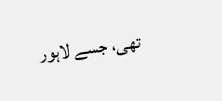تھی، جسے لاہور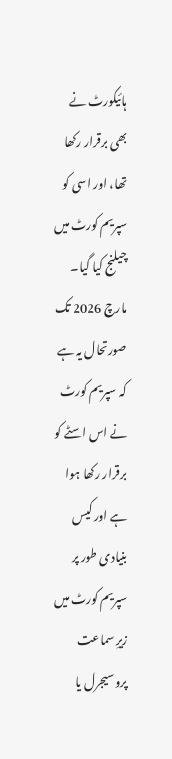ہائیکورٹ نے بھی برقرار رکھا تھا، اور اسی کو سپریم کورٹ میں چیلنج کیا گیا۔ مارچ 2026 تک صورتحال یہ ہے کہ سپریم کورٹ نے اس اسٹے کو برقرار رکھا ہوا ہے اور کیس بنیادی طور پر سپریم کورٹ میں زیرِ سماعت پروسیجرل یا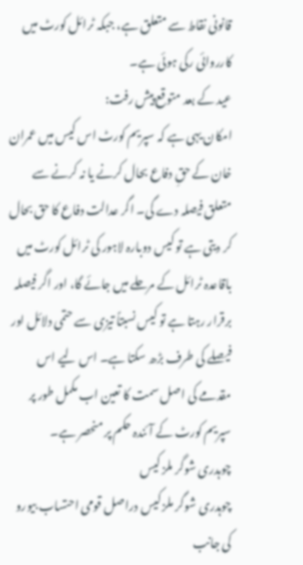قانونی نقاط سے متعلق ہے، جبکہ ٹرائل کورٹ میں کارروائی رکی ہوئی ہے۔
عید کے بعد متوقع پیش رفت:
امکان یہی ہے کہ سپریم کورٹ اس کیس میں عمران خان کے حقِ دفاع بحال کرنے یا نہ کرنے سے متعلق فیصلہ دے گی۔ اگر عدالت دفاع کا حق بحال کر دیتی ہے تو کیس دوبارہ لاہور کی ٹرائل کورٹ میں باقاعدہ ٹرائل کے مرحلے میں جائے گا، اور اگر فیصلہ برقرار رہتا ہے تو کیس نسبتاً تیزی سے حتمی دلائل اور فیصلے کی طرف بڑھ سکتا ہے۔ اس لیے اس مقدمے کی اصل سمت کا تعین اب مکمل طور پر سپریم کورٹ کے آئندہ حکم پر منحصر ہے۔
چوہدری شوگر ملز کیس
چوہدری شوگر ملز کیس دراصل قومی احتساب بیورو کی جانب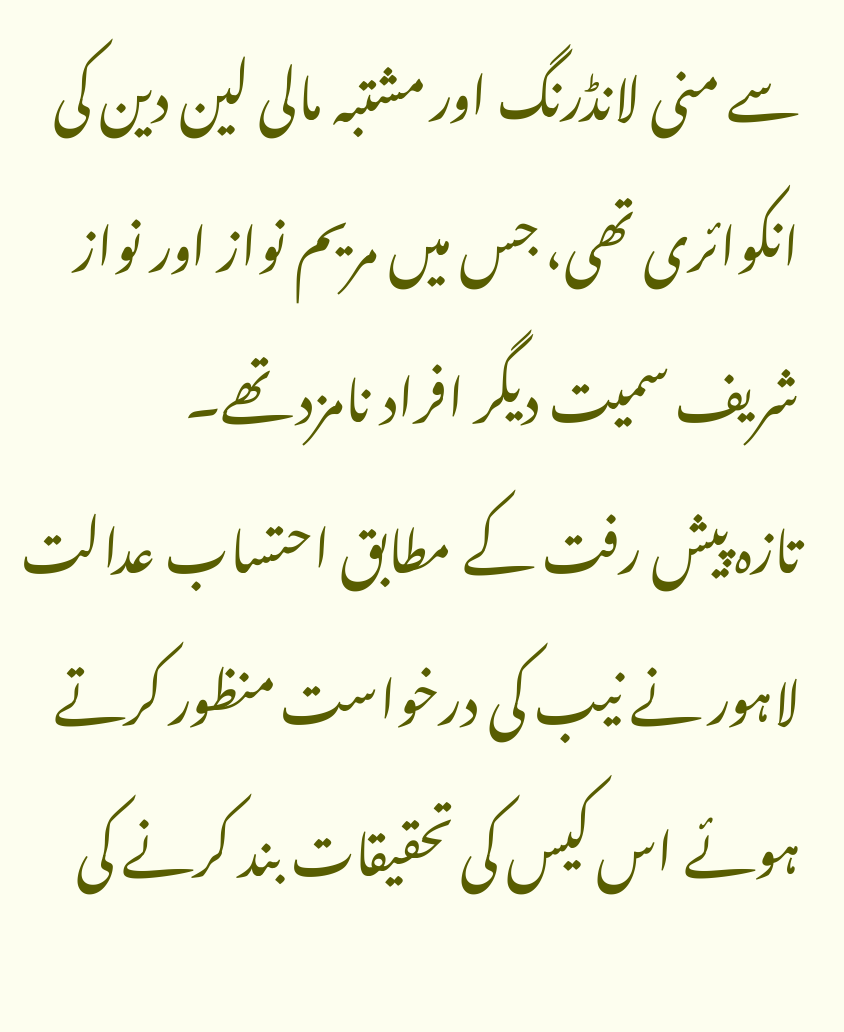سے منی لانڈرنگ اور مشتبہ مالی لین دین کی انکوائری تھی، جس میں مریم نواز اور نواز شریف سمیت دیگر افراد نامزد تھے۔
تازہ پیش رفت کے مطابق احتساب عدالت لاہور نے نیب کی درخواست منظور کرتے ہوئے اس کیس کی تحقیقات بند کرنے کی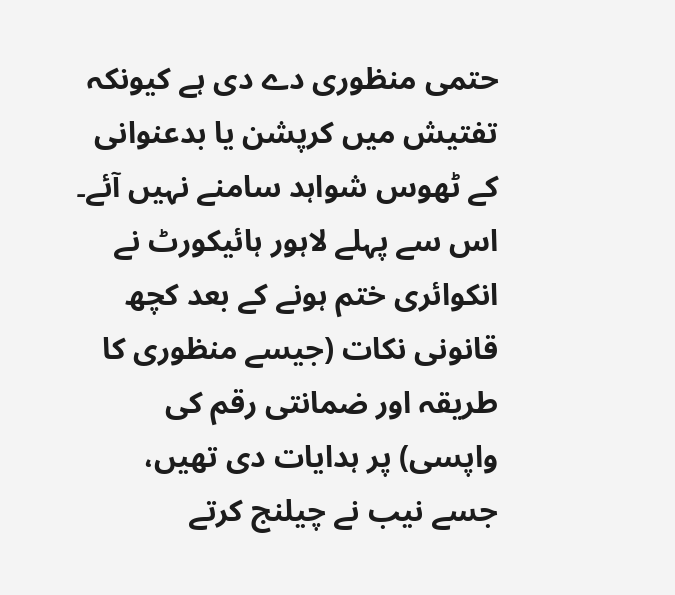حتمی منظوری دے دی ہے کیونکہ تفتیش میں کرپشن یا بدعنوانی کے ٹھوس شواہد سامنے نہیں آئے۔
اس سے پہلے لاہور ہائیکورٹ نے انکوائری ختم ہونے کے بعد کچھ قانونی نکات (جیسے منظوری کا طریقہ اور ضمانتی رقم کی واپسی) پر ہدایات دی تھیں، جسے نیب نے چیلنج کرتے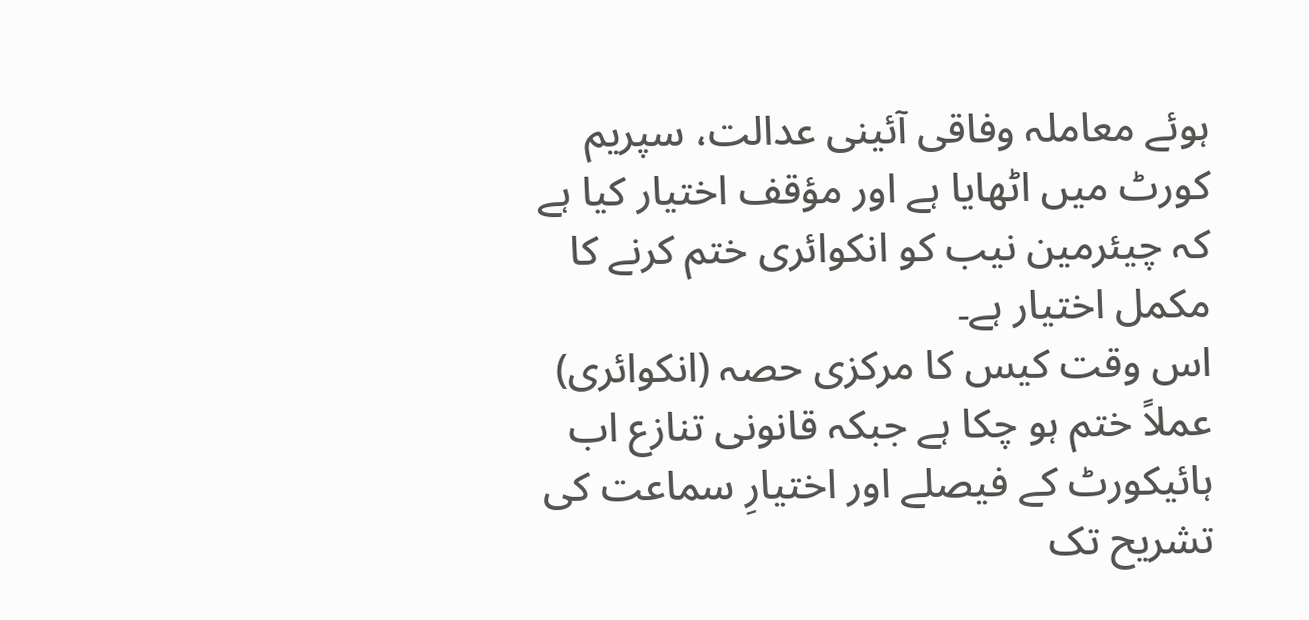ہوئے معاملہ وفاقی آئینی عدالت، سپریم کورٹ میں اٹھایا ہے اور مؤقف اختیار کیا ہے کہ چیئرمین نیب کو انکوائری ختم کرنے کا مکمل اختیار ہے۔
اس وقت کیس کا مرکزی حصہ (انکوائری) عملاً ختم ہو چکا ہے جبکہ قانونی تنازع اب ہائیکورٹ کے فیصلے اور اختیارِ سماعت کی تشریح تک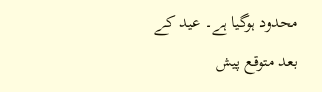محدود ہوگیا ہے۔ عید کے بعد متوقع پیش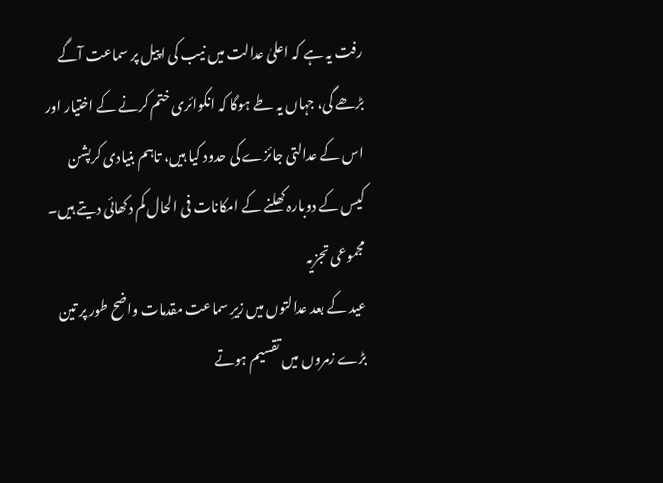رفت یہ ہے کہ اعلیٰ عدالت میں نیب کی اپیل پر سماعت آگے بڑھے گی، جہاں یہ طے ہوگا کہ انکوائری ختم کرنے کے اختیار اور اس کے عدالتی جائزے کی حدود کیا ہیں، تاہم بنیادی کرپشن کیس کے دوبارہ کھلنے کے امکانات فی الحال کم دکھائی دیتے ہیں۔
مجموعی تجزیہ
عید کے بعد عدالتوں میں زیرِ سماعت مقدمات واضح طور پر تین بڑے زمروں میں تقسیم ہوتے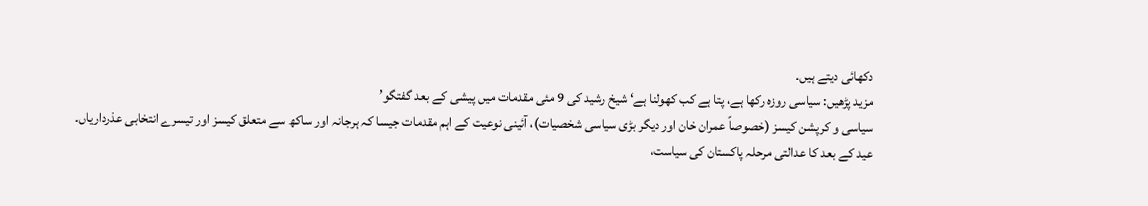دکھائی دیتے ہیں۔
مزید پڑھیں: سیاسی روزہ رکھا ہے، پتا ہے کب کھولنا ہے‘ شیخ رشید کی 9 مئی مقدمات میں پیشی کے بعد گفتگو’
سیاسی و کرپشن کیسز (خصوصاً عمران خان اور دیگر بڑی سیاسی شخصیات)، آئینی نوعیت کے اہم مقدمات جیسا کہ ہرجانہ اور ساکھ سے متعلق کیسز اور تیسرے انتخابی عذرداریاں۔
عید کے بعد کا عدالتی مرحلہ پاکستان کی سیاست،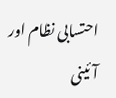احتسابی نظام اور آئینی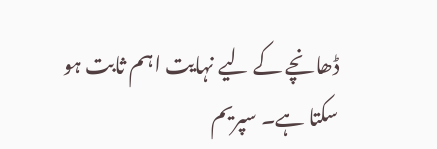ڈھانچے کے لیے نہایت اہم ثابت ہو سکتا ہے۔ سپریم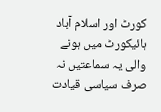کورٹ اور اسلام آباد ہائیکورٹ میں ہونے والی یہ سماعتیں نہ صرف سیاسی قیادت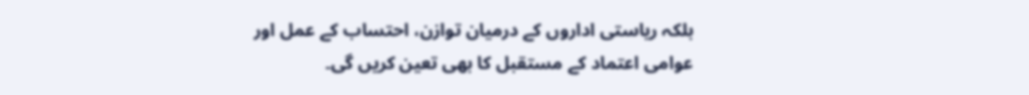بلکہ ریاستی اداروں کے درمیان توازن، احتساب کے عمل اور عوامی اعتماد کے مستقبل کا بھی تعین کریں گی۔